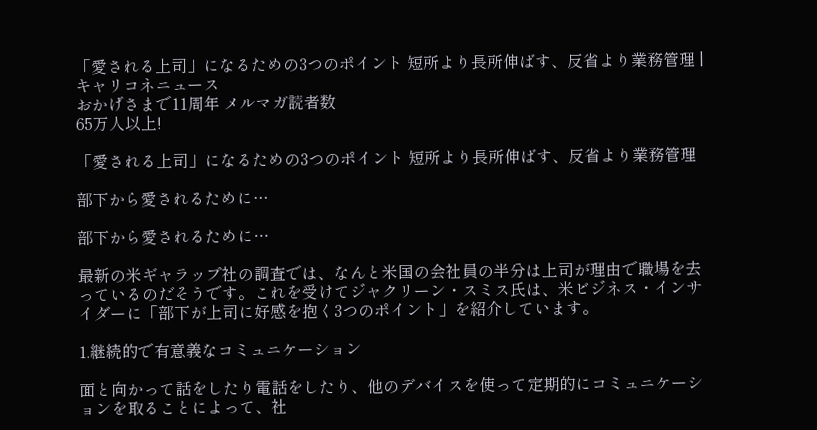「愛される上司」になるための3つのポイント 短所より長所伸ばす、反省より業務管理 | キャリコネニュース
おかげさまで11周年 メルマガ読者数
65万人以上!

「愛される上司」になるための3つのポイント 短所より長所伸ばす、反省より業務管理

部下から愛されるために…

部下から愛されるために…

最新の米ギャラップ社の調査では、なんと米国の会社員の半分は上司が理由で職場を去っているのだそうです。これを受けてジャクリーン・スミス氏は、米ビジネス・インサイダーに「部下が上司に好感を抱く3つのポイント」を紹介しています。

1.継続的で有意義なコミュニケーション

面と向かって話をしたり電話をしたり、他のデバイスを使って定期的にコミュニケーションを取ることによって、社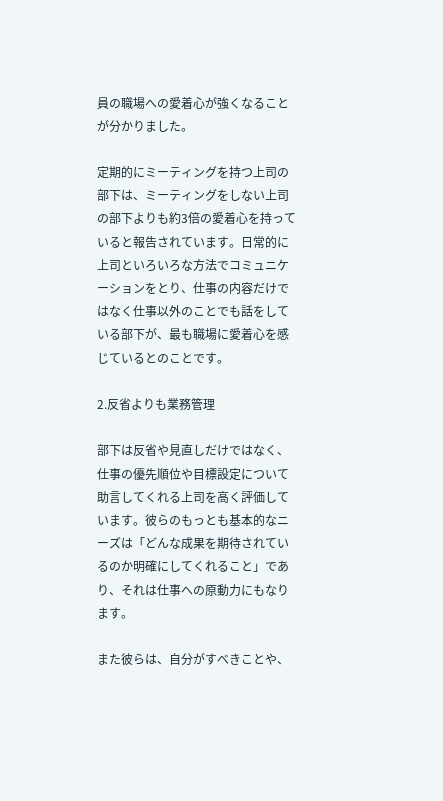員の職場への愛着心が強くなることが分かりました。

定期的にミーティングを持つ上司の部下は、ミーティングをしない上司の部下よりも約3倍の愛着心を持っていると報告されています。日常的に上司といろいろな方法でコミュニケーションをとり、仕事の内容だけではなく仕事以外のことでも話をしている部下が、最も職場に愛着心を感じているとのことです。

2.反省よりも業務管理

部下は反省や見直しだけではなく、仕事の優先順位や目標設定について助言してくれる上司を高く評価しています。彼らのもっとも基本的なニーズは「どんな成果を期待されているのか明確にしてくれること」であり、それは仕事への原動力にもなります。

また彼らは、自分がすべきことや、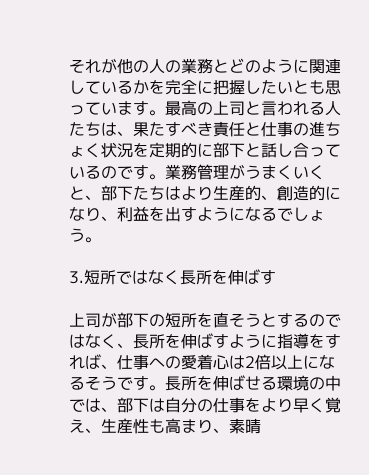それが他の人の業務とどのように関連しているかを完全に把握したいとも思っています。最高の上司と言われる人たちは、果たすべき責任と仕事の進ちょく状況を定期的に部下と話し合っているのです。業務管理がうまくいくと、部下たちはより生産的、創造的になり、利益を出すようになるでしょう。

3.短所ではなく長所を伸ばす

上司が部下の短所を直そうとするのではなく、長所を伸ばすように指導をすれば、仕事への愛着心は2倍以上になるそうです。長所を伸ばせる環境の中では、部下は自分の仕事をより早く覚え、生産性も高まり、素晴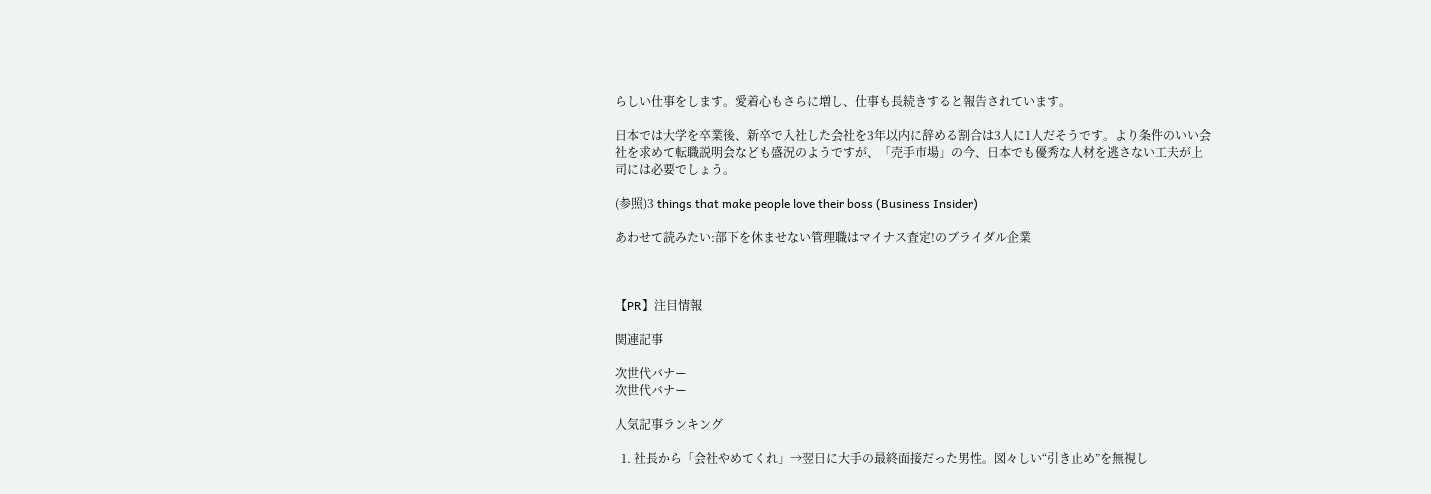らしい仕事をします。愛着心もさらに増し、仕事も長続きすると報告されています。

日本では大学を卒業後、新卒で入社した会社を3年以内に辞める割合は3人に1人だそうです。より条件のいい会社を求めて転職説明会なども盛況のようですが、「売手市場」の今、日本でも優秀な人材を逃さない工夫が上司には必要でしょう。

(参照)3 things that make people love their boss (Business Insider)

あわせて読みたい:部下を休ませない管理職はマイナス査定!のブライダル企業



【PR】注目情報

関連記事

次世代バナー
次世代バナー

人気記事ランキング

  1. 社長から「会社やめてくれ」→翌日に大手の最終面接だった男性。図々しい“引き止め”を無視し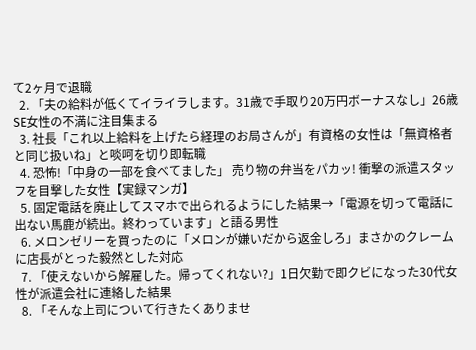て2ヶ月で退職
  2. 「夫の給料が低くてイライラします。31歳で手取り20万円ボーナスなし」26歳SE女性の不満に注目集まる
  3. 社長「これ以上給料を上げたら経理のお局さんが」有資格の女性は「無資格者と同じ扱いね」と啖呵を切り即転職
  4. 恐怖!「中身の一部を食べてました」 売り物の弁当をパカッ! 衝撃の派遣スタッフを目撃した女性【実録マンガ】
  5. 固定電話を廃止してスマホで出られるようにした結果→「電源を切って電話に出ない馬鹿が続出。終わっています」と語る男性
  6. メロンゼリーを買ったのに「メロンが嫌いだから返金しろ」まさかのクレームに店長がとった毅然とした対応
  7. 「使えないから解雇した。帰ってくれない?」1日欠勤で即クビになった30代女性が派遣会社に連絡した結果
  8. 「そんな上司について行きたくありませ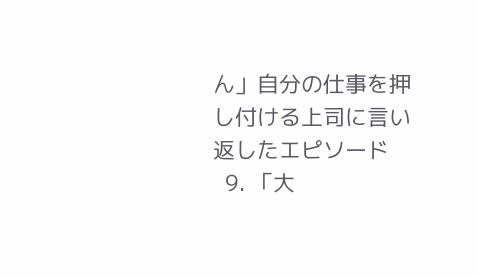ん」自分の仕事を押し付ける上司に言い返したエピソード
  9. 「大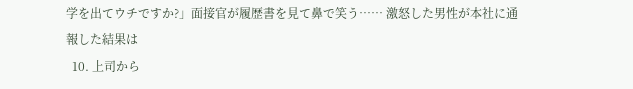学を出てウチですか?」面接官が履歴書を見て鼻で笑う…… 激怒した男性が本社に通報した結果は
  10. 上司から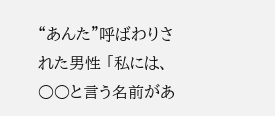“あんた”呼ばわりされた男性 「私には、○○と言う名前があ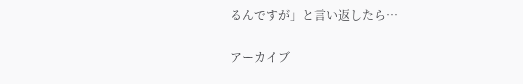るんですが」と言い返したら…

アーカイブ